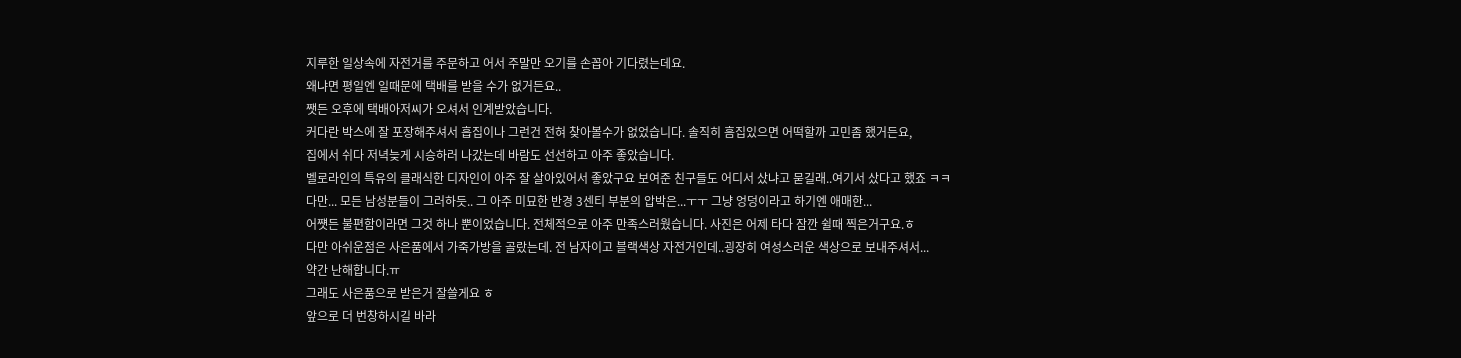지루한 일상속에 자전거를 주문하고 어서 주말만 오기를 손꼽아 기다렸는데요.
왜냐면 평일엔 일때문에 택배를 받을 수가 없거든요..
쨋든 오후에 택배아저씨가 오셔서 인계받았습니다.
커다란 박스에 잘 포장해주셔서 흡집이나 그런건 전혀 찾아볼수가 없었습니다. 솔직히 흠집있으면 어떡할까 고민좀 했거든요,
집에서 쉬다 저녁늦게 시승하러 나갔는데 바람도 선선하고 아주 좋았습니다.
벨로라인의 특유의 클래식한 디자인이 아주 잘 살아있어서 좋았구요 보여준 친구들도 어디서 샀냐고 묻길래..여기서 샀다고 했죠 ㅋㅋ
다만... 모든 남성분들이 그러하듯.. 그 아주 미묘한 반경 3센티 부분의 압박은...ㅜㅜ 그냥 엉덩이라고 하기엔 애매한...
어쩃든 불편함이라면 그것 하나 뿐이었습니다. 전체적으로 아주 만족스러웠습니다. 사진은 어제 타다 잠깐 쉴때 찍은거구요.ㅎ
다만 아쉬운점은 사은품에서 가죽가방을 골랐는데. 전 남자이고 블랙색상 자전거인데..굉장히 여성스러운 색상으로 보내주셔서...
약간 난해합니다.ㅠ
그래도 사은품으로 받은거 잘쓸게요 ㅎ
앞으로 더 번창하시길 바라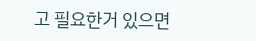고 필요한거 있으면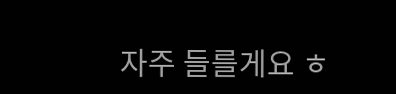자주 들를게요 ㅎ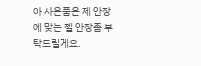아 사은품은 제 안장에 맞는 젤 안장좀 부탁드릴게요.